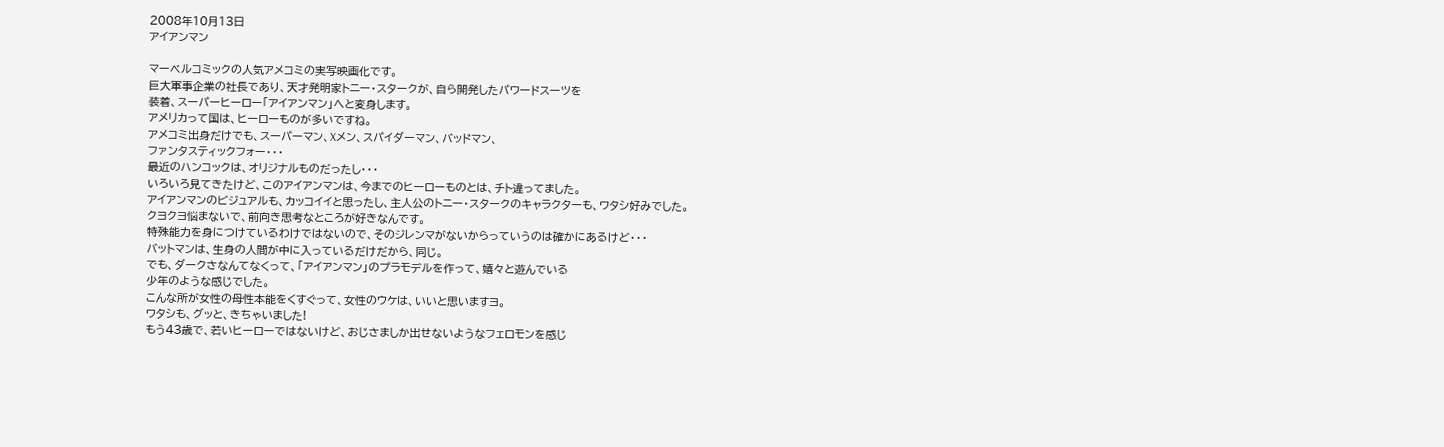2008年10月13日
アイアンマン

マーベルコミックの人気アメコミの実写映画化です。
巨大軍事企業の社長であり、天才発明家トニー・スタークが、自ら開発したパワードスーツを
装着、スーパーヒーロー「アイアンマン」へと変身します。
アメリカって国は、ヒーローものが多いですね。
アメコミ出身だけでも、スーパーマン、Xメン、スパイダーマン、バッドマン、
ファンタスティックフォー・・・
最近のハンコックは、オリジナルものだったし・・・
いろいろ見てきたけど、このアイアンマンは、今までのヒーローものとは、チト違ってました。
アイアンマンのビジュアルも、カッコイイと思ったし、主人公のトニー・スタークのキャラクターも、ワタシ好みでした。
クヨクヨ悩まないで、前向き思考なところが好きなんです。
特殊能力を身につけているわけではないので、そのジレンマがないからっていうのは確かにあるけど・・・
バットマンは、生身の人間が中に入っているだけだから、同じ。
でも、ダークさなんてなくって、「アイアンマン」のプラモデルを作って、嬉々と遊んでいる
少年のような感じでした。
こんな所が女性の母性本能をくすぐって、女性のウケは、いいと思いますヨ。
ワタシも、グッと、きちゃいました!
もう43歳で、若いヒーローではないけど、おじさましか出せないようなフェロモンを感じ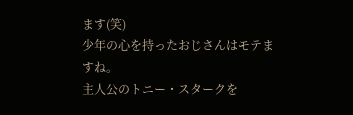ます(笑)
少年の心を持ったおじさんはモテますね。
主人公のトニー・スタークを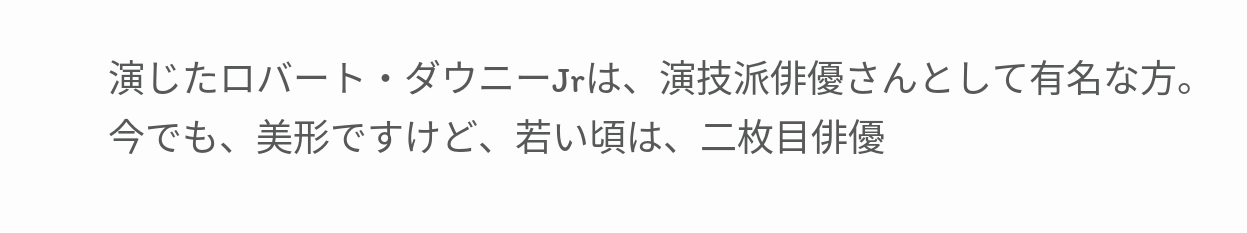演じたロバート・ダウニーJrは、演技派俳優さんとして有名な方。
今でも、美形ですけど、若い頃は、二枚目俳優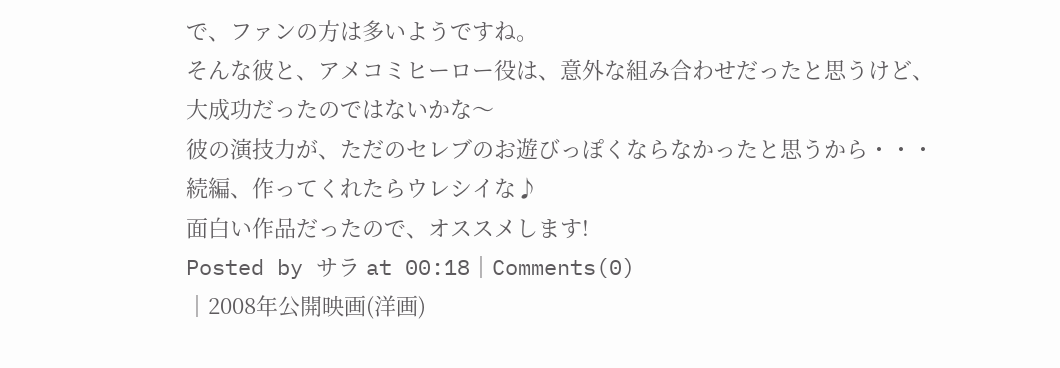で、ファンの方は多いようですね。
そんな彼と、アメコミヒーロー役は、意外な組み合わせだったと思うけど、
大成功だったのではないかな〜
彼の演技力が、ただのセレブのお遊びっぽくならなかったと思うから・・・
続編、作ってくれたらウレシイな♪
面白い作品だったので、オススメします!
Posted by サラ at 00:18│Comments(0)
│2008年公開映画(洋画)